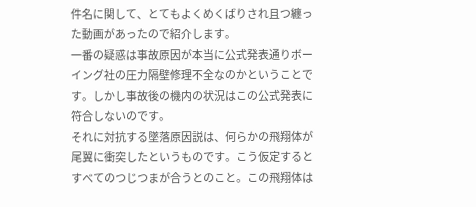件名に関して、とてもよくめくばりされ且つ纏った動画があったので紹介します。
一番の疑惑は事故原因が本当に公式発表通りボーイング社の圧力隔壁修理不全なのかということです。しかし事故後の機内の状況はこの公式発表に符合しないのです。
それに対抗する墜落原因説は、何らかの飛翔体が尾翼に衝突したというものです。こう仮定するとすべてのつじつまが合うとのこと。この飛翔体は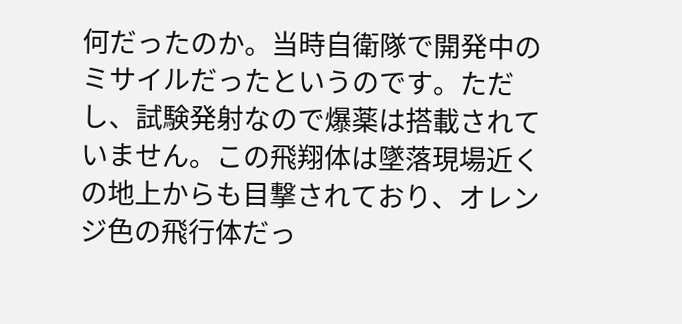何だったのか。当時自衛隊で開発中のミサイルだったというのです。ただし、試験発射なので爆薬は搭載されていません。この飛翔体は墜落現場近くの地上からも目撃されており、オレンジ色の飛行体だっ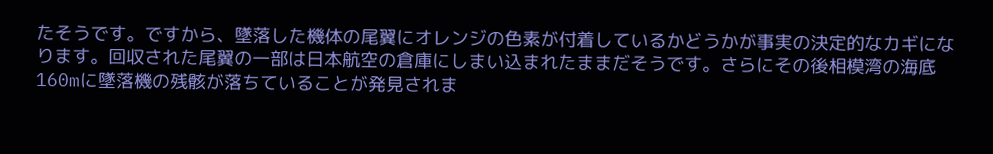たそうです。ですから、墜落した機体の尾翼にオレンジの色素が付着しているかどうかが事実の決定的なカギになります。回収された尾翼の一部は日本航空の倉庫にしまい込まれたままだそうです。さらにその後相模湾の海底160mに墜落機の残骸が落ちていることが発見されま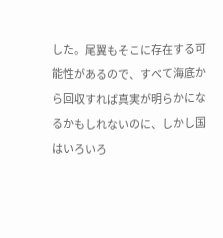した。尾翼もそこに存在する可能性があるので、すべて海底から回収すれば真実が明らかになるかもしれないのに、しかし国はいろいろ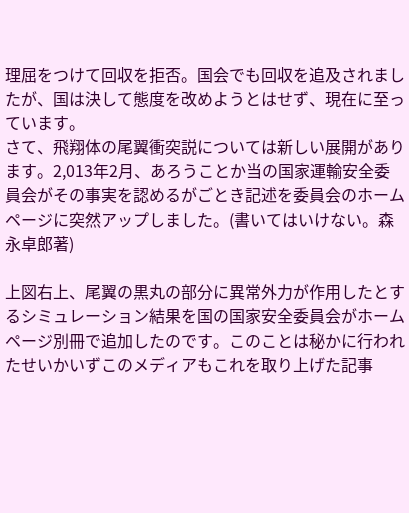理屈をつけて回収を拒否。国会でも回収を追及されましたが、国は決して態度を改めようとはせず、現在に至っています。
さて、飛翔体の尾翼衝突説については新しい展開があります。2,013年2月、あろうことか当の国家運輸安全委員会がその事実を認めるがごとき記述を委員会のホームページに突然アップしました。(書いてはいけない。森永卓郎著)

上図右上、尾翼の黒丸の部分に異常外力が作用したとするシミュレーション結果を国の国家安全委員会がホームページ別冊で追加したのです。このことは秘かに行われたせいかいずこのメディアもこれを取り上げた記事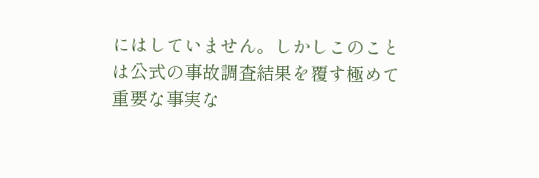にはしていません。しかしこのことは公式の事故調査結果を覆す極めて重要な事実な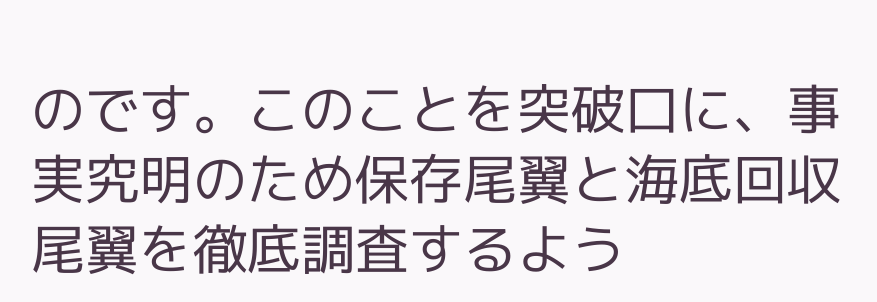のです。このことを突破口に、事実究明のため保存尾翼と海底回収尾翼を徹底調査するよう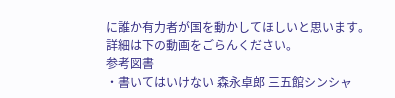に誰か有力者が国を動かしてほしいと思います。
詳細は下の動画をごらんください。
参考図書
・書いてはいけない 森永卓郎 三五館シンシャ